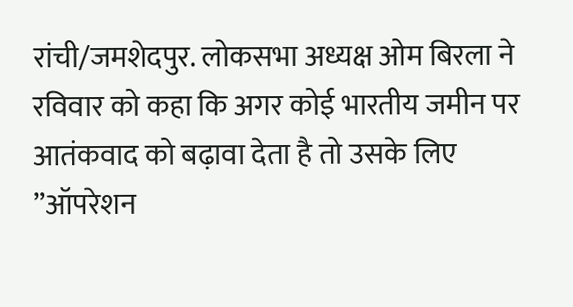रांची/जमशेदपुर. लोकसभा अध्यक्ष ओम बिरला ने रविवार को कहा कि अगर कोई भारतीय जमीन पर आतंकवाद को बढ़ावा देता है तो उसके लिए ”ऑपरेशन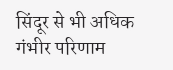सिंदूर से भी अधिक गंभीर परिणाम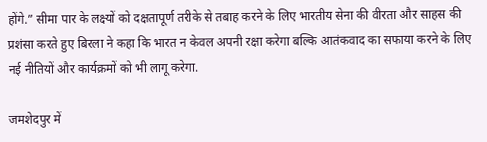होंगे.” सीमा पार के लक्ष्यों को दक्षतापूर्ण तरीके से तबाह करने के लिए भारतीय सेना की वीरता और साहस की प्रशंसा करते हुए बिरला ने कहा कि भारत न केवल अपनी रक्षा करेगा बल्कि आतंकवाद का सफाया करने के लिए नई नीतियों और कार्यक्रमों को भी लागू करेगा.

जमशेदपुर में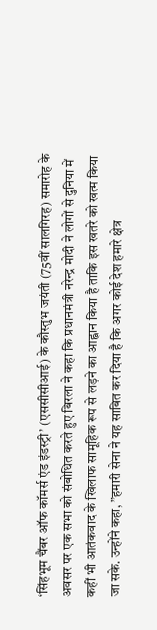‘सिंहभूम चैंबर ऑफ कॉमर्स एंड इंडस्ट्री’ (एससीसीआई) के कौस्तुभ जयंती (75वीं सालगिरह) समारोह के अवसर पर एक सभा को संबोधित करते हुए बिरला ने कहा कि प्रधानमंत्री नरेन्द्र मोदी ने लोगों से दुनिया में कहीं भी आतंकवाद के खिलाफ सामूहिक रूप से लड़ने का आह्वान किया है ताकि इस खतरे को खत्म किया जा सके. उन्होंने कहा, ”हमारी सेना ने यह साबित कर दिया है कि अगर कोई देश हमारे क्षेत्र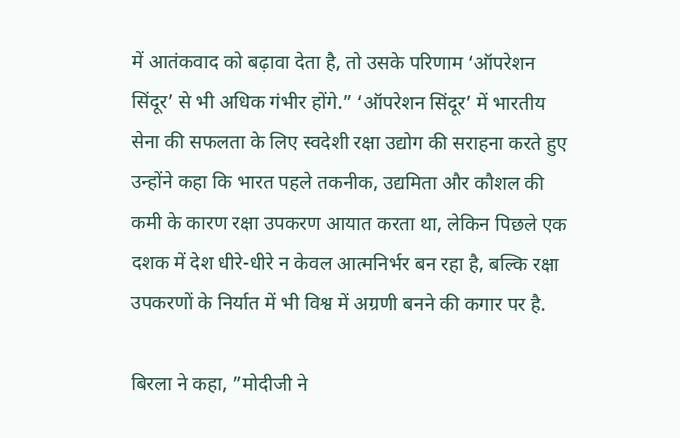में आतंकवाद को बढ़ावा देता है, तो उसके परिणाम ‘ऑपरेशन सिंदूर’ से भी अधिक गंभीर होंगे.” ‘ऑपरेशन सिंदूर’ में भारतीय सेना की सफलता के लिए स्वदेशी रक्षा उद्योग की सराहना करते हुए उन्होंने कहा कि भारत पहले तकनीक, उद्यमिता और कौशल की कमी के कारण रक्षा उपकरण आयात करता था, लेकिन पिछले एक दशक में देश धीरे-धीरे न केवल आत्मनिर्भर बन रहा है, बल्कि रक्षा उपकरणों के निर्यात में भी विश्व में अग्रणी बनने की कगार पर है.

बिरला ने कहा, ”मोदीजी ने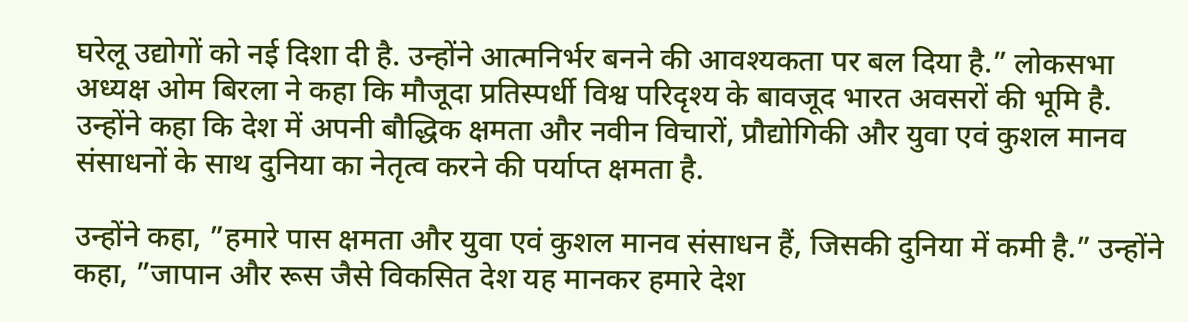घरेलू उद्योगों को नई दिशा दी है. उन्होंने आत्मनिर्भर बनने की आवश्यकता पर बल दिया है.” लोकसभा अध्यक्ष ओम बिरला ने कहा कि मौजूदा प्रतिस्पर्धी विश्व परिदृश्य के बावजूद भारत अवसरों की भूमि है. उन्होंने कहा कि देश में अपनी बौद्धिक क्षमता और नवीन विचारों, प्रौद्योगिकी और युवा एवं कुशल मानव संसाधनों के साथ दुनिया का नेतृत्व करने की पर्याप्त क्षमता है.

उन्होंने कहा, ”हमारे पास क्षमता और युवा एवं कुशल मानव संसाधन हैं, जिसकी दुनिया में कमी है.” उन्होंने कहा, ”जापान और रूस जैसे विकसित देश यह मानकर हमारे देश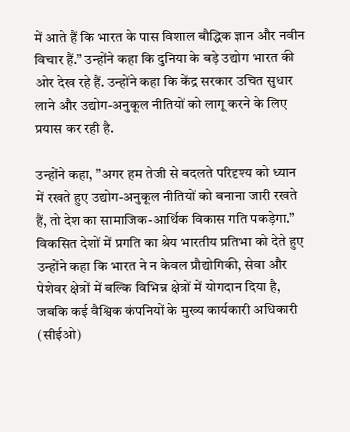में आते हैं कि भारत के पास विशाल बौद्धिक ज्ञान और नवीन विचार हैं.” उन्होंने कहा कि दुनिया के बड़े उद्योग भारत की ओर देख रहे हैं. उन्होंने कहा कि केंद्र सरकार उचित सुधार लाने और उद्योग-अनुकूल नीतियों को लागू करने के लिए प्रयास कर रही है.

उन्होंने कहा, ”अगर हम तेजी से बदलते परिदृश्य को ध्यान में रखते हुए उद्योग-अनुकूल नीतियों को बनाना जारी रखते हैं, तो देश का सामाजिक-आर्थिक विकास गति पकड़ेगा.” विकसित देशों में प्रगति का श्रेय भारतीय प्रतिभा को देते हुए उन्होंने कहा कि भारत ने न केवल प्रौद्योगिकी, सेवा और पेशेवर क्षेत्रों में बल्कि विभिन्न क्षेत्रों में योगदान दिया है, जबकि कई वैश्विक कंपनियों के मुख्य कार्यकारी अधिकारी (सीईओ)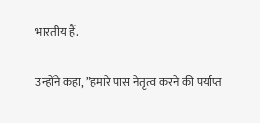भारतीय हैं.

उन्होंने कहा, ”हमारे पास नेतृत्व करने की पर्याप्त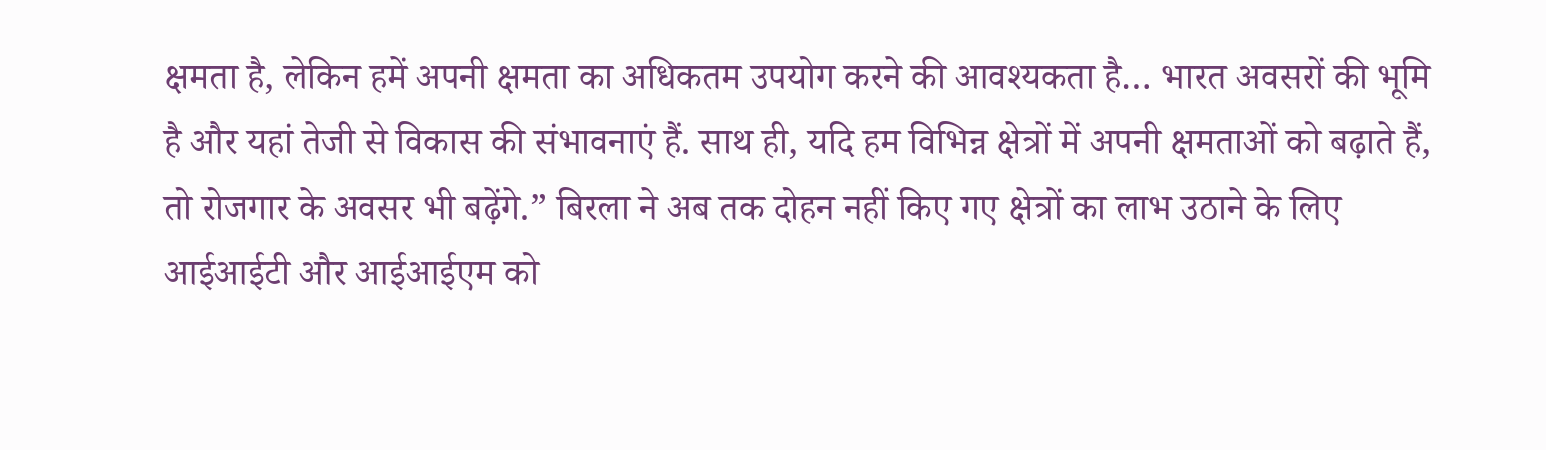क्षमता है, लेकिन हमें अपनी क्षमता का अधिकतम उपयोग करने की आवश्यकता है… भारत अवसरों की भूमि है और यहां तेजी से विकास की संभावनाएं हैं. साथ ही, यदि हम विभिन्न क्षेत्रों में अपनी क्षमताओं को बढ़ाते हैं, तो रोजगार के अवसर भी बढ़ेंगे.” बिरला ने अब तक दोहन नहीं किए गए क्षेत्रों का लाभ उठाने के लिए आईआईटी और आईआईएम को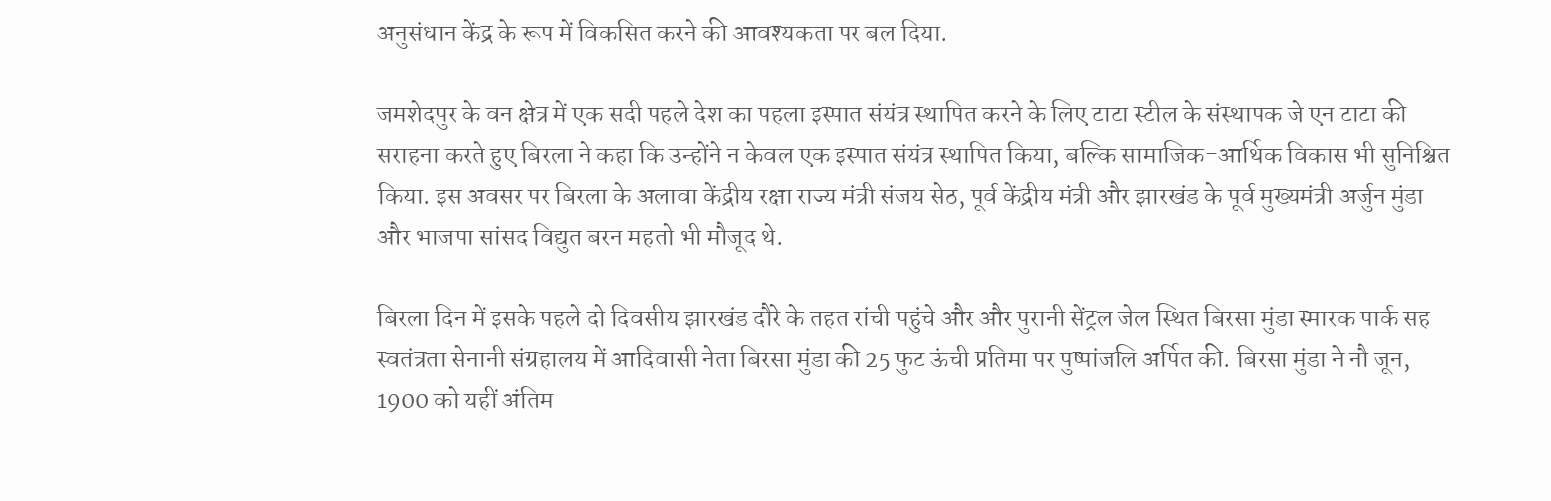अनुसंधान केंद्र के रूप में विकसित करने की आवश्यकता पर बल दिया.

जमशेदपुर के वन क्षेत्र में एक सदी पहले देश का पहला इस्पात संयंत्र स्थापित करने के लिए टाटा स्टील के संस्थापक जे एन टाटा की सराहना करते हुए बिरला ने कहा कि उन्होंने न केवल एक इस्पात संयंत्र स्थापित किया, बल्कि सामाजिक-आर्थिक विकास भी सुनिश्चित किया. इस अवसर पर बिरला के अलावा केंद्रीय रक्षा राज्य मंत्री संजय सेठ, पूर्व केंद्रीय मंत्री और झारखंड के पूर्व मुख्यमंत्री अर्जुन मुंडा और भाजपा सांसद विद्युत बरन महतो भी मौजूद थे.

बिरला दिन में इसके पहले दो दिवसीय झारखंड दौरे के तहत रांची पहुंचे और और पुरानी सेंट्रल जेल स्थित बिरसा मुंडा स्मारक पार्क सह स्वतंत्रता सेनानी संग्रहालय में आदिवासी नेता बिरसा मुंडा की 25 फुट ऊंची प्रतिमा पर पुष्पांजलि अर्पित की. बिरसा मुंडा ने नौ जून, 1900 को यहीं अंतिम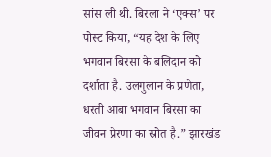सांस ली थी. बिरला ने ‘एक्स’ पर पोस्ट किया, “यह देश के लिए भगवान बिरसा के बलिदान को दर्शाता है. उलगुलान के प्रणेता, धरती आबा भगवान बिरसा का जीवन प्रेरणा का स्रोत है.” झारखंड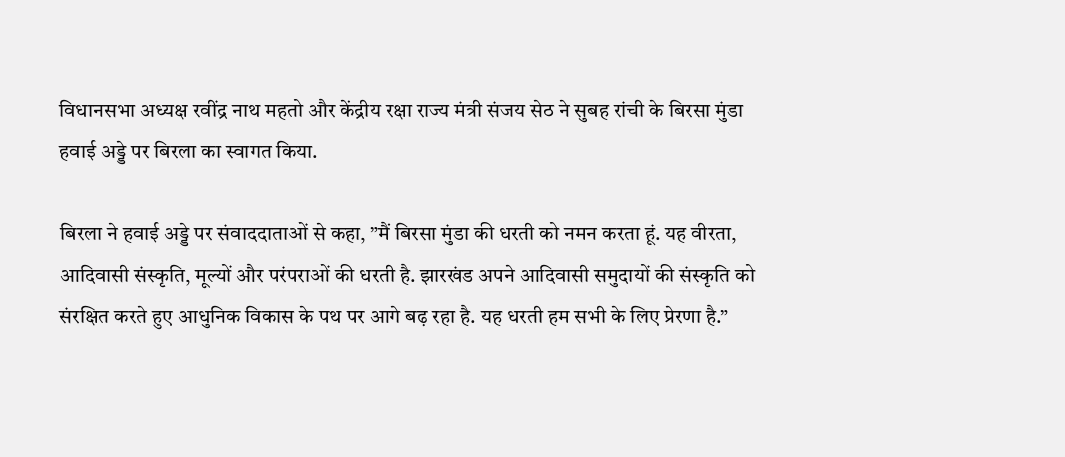विधानसभा अध्यक्ष रवींद्र नाथ महतो और केंद्रीय रक्षा राज्य मंत्री संजय सेठ ने सुबह रांची के बिरसा मुंडा हवाई अड्डे पर बिरला का स्वागत किया.

बिरला ने हवाई अड्डे पर संवाददाताओं से कहा, ”मैं बिरसा मुंडा की धरती को नमन करता हूं. यह वीरता, आदिवासी संस्कृति, मूल्यों और परंपराओं की धरती है. झारखंड अपने आदिवासी समुदायों की संस्कृति को संरक्षित करते हुए आधुनिक विकास के पथ पर आगे बढ़ रहा है. यह धरती हम सभी के लिए प्रेरणा है.”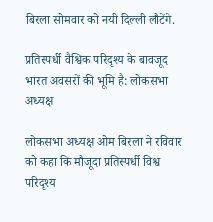बिरला सोमवार को नयी दिल्ली लौटेंगे.

प्रतिस्पर्धी वैश्विक परिदृश्य के बावजूद भारत अवसरों की भूमि है: लोकसभा अध्यक्ष

लोकसभा अध्यक्ष ओम बिरला ने रविवार को कहा कि मौजूदा प्रतिस्पर्धी विश्व परिदृश्य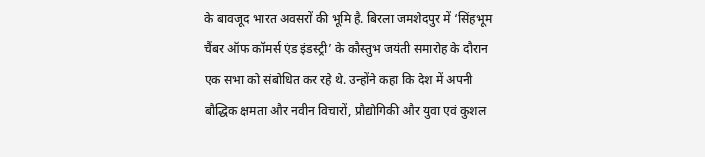के बावजूद भारत अवसरों की भूमि है. बिरला जमशेदपुर में ‘सिंहभूम चैंबर ऑफ कॉमर्स एंड इंडस्ट्री’ के कौस्तुभ जयंती समारोह के दौरान एक सभा को संबोधित कर रहे थे. उन्होंने कहा कि देश में अपनी बौद्धिक क्षमता और नवीन विचारों, प्रौद्योगिकी और युवा एवं कुशल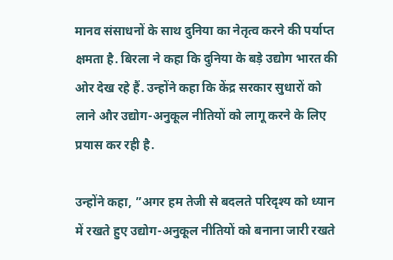मानव संसाधनों के साथ दुनिया का नेतृत्व करने की पर्याप्त क्षमता है. बिरला ने कहा कि दुनिया के बड़े उद्योग भारत की ओर देख रहे हैं. उन्होंने कहा कि केंद्र सरकार सुधारों को लाने और उद्योग-अनुकूल नीतियों को लागू करने के लिए प्रयास कर रही है.

उन्होंने कहा, ”अगर हम तेजी से बदलते परिदृश्य को ध्यान में रखते हुए उद्योग-अनुकूल नीतियों को बनाना जारी रखते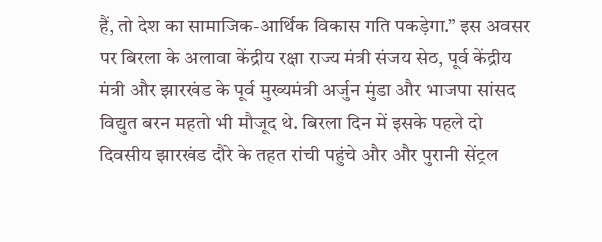हैं, तो देश का सामाजिक-आर्थिक विकास गति पकड़ेगा.” इस अवसर पर बिरला के अलावा केंद्रीय रक्षा राज्य मंत्री संजय सेठ, पूर्व केंद्रीय मंत्री और झारखंड के पूर्व मुख्यमंत्री अर्जुन मुंडा और भाजपा सांसद विद्युत बरन महतो भी मौजूद थे. बिरला दिन में इसके पहले दो दिवसीय झारखंड दौरे के तहत रांची पहुंचे और और पुरानी सेंट्रल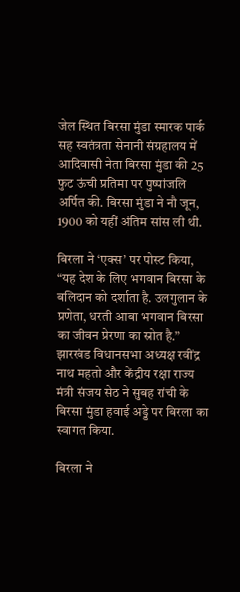जेल स्थित बिरसा मुंडा स्मारक पार्क सह स्वतंत्रता सेनानी संग्रहालय में आदिवासी नेता बिरसा मुंडा की 25 फुट ऊंची प्रतिमा पर पुष्पांजलि अर्पित की. बिरसा मुंडा ने नौ जून, 1900 को यहीं अंतिम सांस ली थी.

बिरला ने ‘एक्स’ पर पोस्ट किया, “यह देश के लिए भगवान बिरसा के बलिदान को दर्शाता है. उलगुलान के प्रणेता, धरती आबा भगवान बिरसा का जीवन प्रेरणा का स्रोत है.” झारखंड विधानसभा अध्यक्ष रवींद्र नाथ महतो और केंद्रीय रक्षा राज्य मंत्री संजय सेठ ने सुबह रांची के बिरसा मुंडा हवाई अड्डे पर बिरला का स्वागत किया.

बिरला ने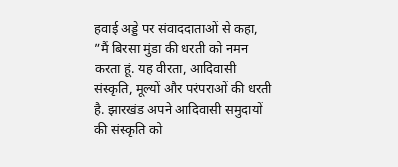हवाई अड्डे पर संवाददाताओं से कहा, ”मैं बिरसा मुंडा की धरती को नमन करता हूं. यह वीरता, आदिवासी संस्कृति, मूल्यों और परंपराओं की धरती है. झारखंड अपने आदिवासी समुदायों की संस्कृति को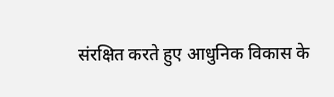संरक्षित करते हुए आधुनिक विकास के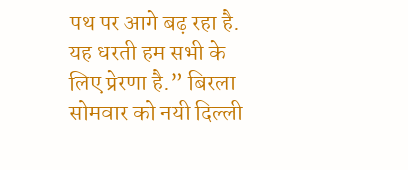पथ पर आगे बढ़ रहा है. यह धरती हम सभी के लिए प्रेरणा है.” बिरला सोमवार को नयी दिल्ली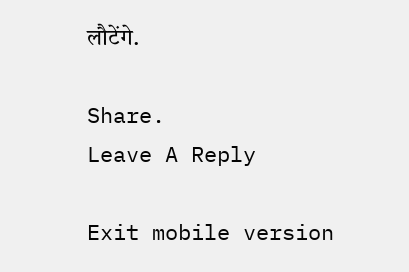लौटेंगे.

Share.
Leave A Reply

Exit mobile version